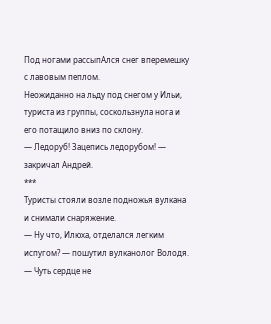Под ногами рассыпАлся снег вперемешку с лавовым пеплом.
Неожиданно на льду под снегом у Ильи, туриста из группы, соскользнула нога и его потащило вниз по склону.
— Ледоруб! Зацепись ледорубом! — закричал Андрей.
***
Туристы стояли возле подножья вулкана и снимали снаряжение.
— Ну что, Илюха, отделался легким испугом? — пошутил вулканолог Володя.
— Чуть сердце не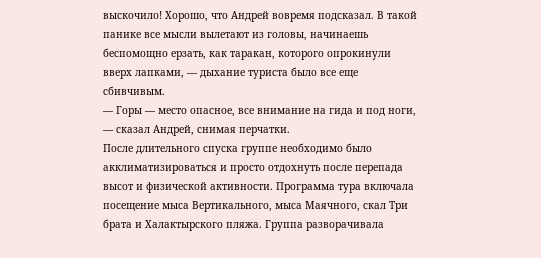выскочило! Хорошо, что Андрей вовремя подсказал. В такой панике все мысли вылетают из головы, начинаешь беспомощно ерзать, как таракан, которого опрокинули вверх лапками, — дыхание туриста было все еще сбивчивым.
— Горы — место опасное, все внимание на гида и под ноги, — сказал Андрей, снимая перчатки.
После длительного спуска группе необходимо было акклиматизироваться и просто отдохнуть после перепада высот и физической активности. Программа тура включала посещение мыса Вертикального, мыса Маячного, скал Три брата и Халактырского пляжа. Группа разворачивала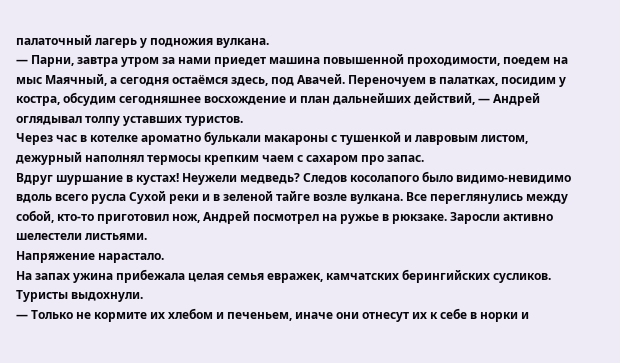палаточный лагерь у подножия вулкана.
— Парни, завтра утром за нами приедет машина повышенной проходимости, поедем на мыс Маячный, а сегодня остаёмся здесь, под Авачей. Переночуем в палатках, посидим у костра, обсудим сегодняшнее восхождение и план дальнейших действий, — Андрей оглядывал толпу уставших туристов.
Через час в котелке ароматно булькали макароны с тушенкой и лавровым листом, дежурный наполнял термосы крепким чаем с сахаром про запас.
Вдруг шуршание в кустах! Неужели медведь? Следов косолапого было видимо-невидимо вдоль всего русла Сухой реки и в зеленой тайге возле вулкана. Все переглянулись между собой, кто-то приготовил нож, Андрей посмотрел на ружье в рюкзаке. Заросли активно шелестели листьями.
Напряжение нарастало.
На запах ужина прибежала целая семья евражек, камчатских берингийских сусликов. Туристы выдохнули.
— Только не кормите их хлебом и печеньем, иначе они отнесут их к себе в норки и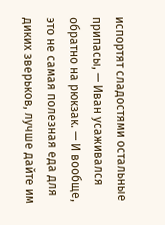испортят сладостями остальные припасы, — Иван усаживался обратно на рюкзак. — И вообще, это не самая полезная еда для диких зверьков, лучше дайте им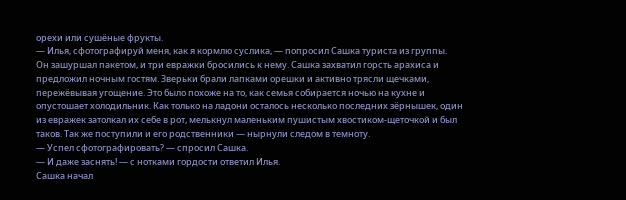орехи или сушёные фрукты.
— Илья, сфотографируй меня, как я кормлю суслика, — попросил Сашка туриста из группы.
Он зашуршал пакетом, и три евражки бросились к нему. Сашка захватил горсть арахиса и предложил ночным гостям. Зверьки брали лапками орешки и активно трясли щечками, пережёвывая угощение. Это было похоже на то, как семья собирается ночью на кухне и опустошает холодильник. Как только на ладони осталось несколько последних зёрнышек, один из евражек затолкал их себе в рот, мелькнул маленьким пушистым хвостиком-щеточкой и был таков. Так же поступили и его родственники — нырнули следом в темноту.
— Успел сфотографировать? — спросил Сашка.
— И даже заснять! — с нотками гордости ответил Илья.
Сашка начал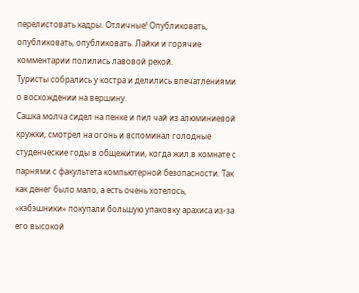перелистовать кадры. Отличные! Опубликовать, опубликовать, опубликовать. Лайки и горячие комментарии полились лавовой рекой.
Туристы собрались у костра и делились впечатлениями о восхождении на вершину.
Сашка молча сидел на пенке и пил чай из алюминиевой кружки, смотрел на огонь и вспоминал голодные студенческие годы в общежитии, когда жил в комнате с парнями с факультета компьютерной безопасности. Так как денег было мало, а есть очень хотелось, «кэбэшники» покупали большую упаковку арахиса из-за его высокой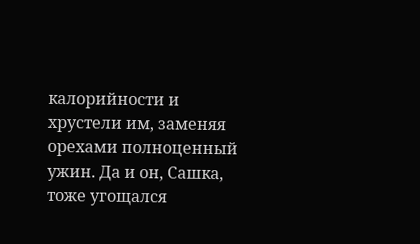калорийности и хрустели им, заменяя орехами полноценный ужин. Да и он, Сашка, тоже угощался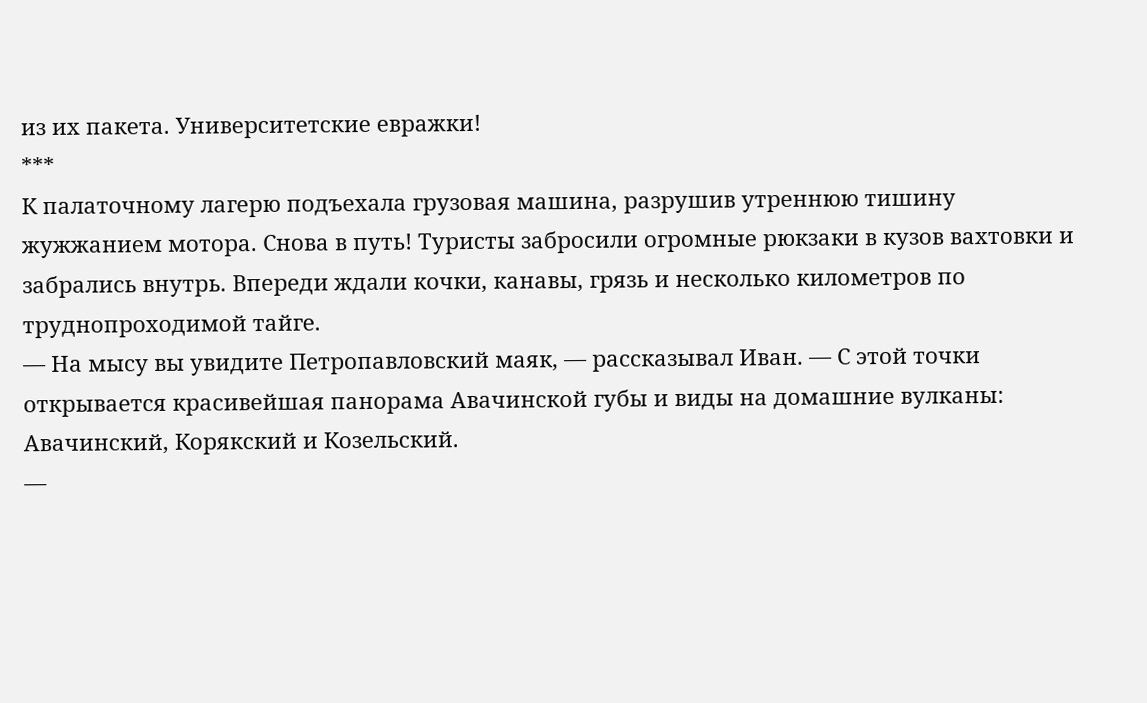из их пакета. Университетские евражки!
***
К палаточному лагерю подъехала грузовая машина, разрушив утреннюю тишину жужжанием мотора. Снова в путь! Туристы забросили огромные рюкзаки в кузов вахтовки и забрались внутрь. Впереди ждали кочки, канавы, грязь и несколько километров по труднопроходимой тайге.
— На мысу вы увидите Петропавловский маяк, — рассказывал Иван. — С этой точки открывается красивейшая панорама Авачинской губы и виды на домашние вулканы: Авачинский, Корякский и Козельский.
—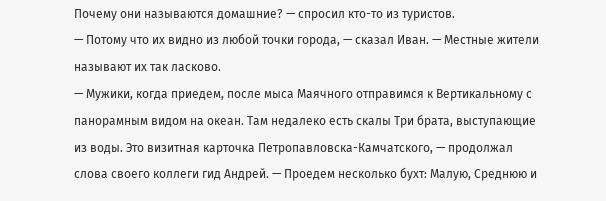Почему они называются домашние? — спросил кто-то из туристов.
— Потому что их видно из любой точки города, — сказал Иван. — Местные жители называют их так ласково.
— Мужики, когда приедем, после мыса Маячного отправимся к Вертикальному с панорамным видом на океан. Там недалеко есть скалы Три брата, выступающие из воды. Это визитная карточка Петропавловска-Камчатского, — продолжал слова своего коллеги гид Андрей. — Проедем несколько бухт: Малую, Среднюю и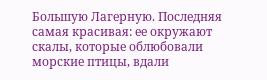Большую Лагерную. Последняя самая красивая: ее окружают скалы, которые облюбовали морские птицы, вдали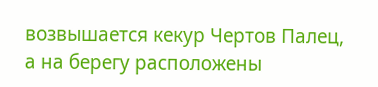возвышается кекур Чертов Палец, а на берегу расположены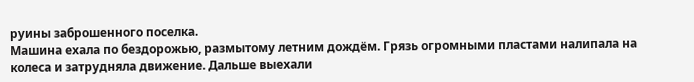руины заброшенного поселка.
Машина ехала по бездорожью, размытому летним дождём. Грязь огромными пластами налипала на колеса и затрудняла движение. Дальше выехали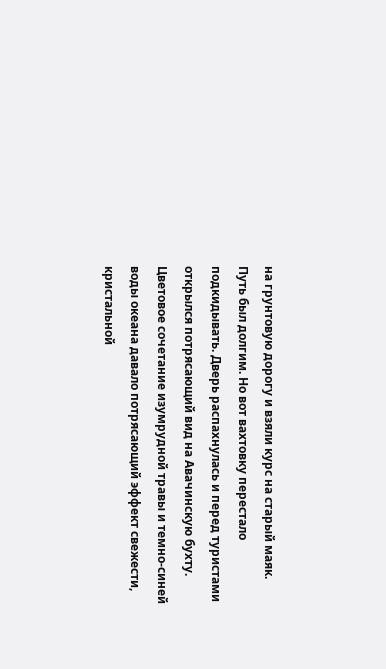на грунтовую дорогу и взяли курс на старый маяк.
Путь был долгим. Но вот вахтовку перестало подкидывать. Дверь распахнулась и перед туристами открылся потрясающий вид на Авачинскую бухту. Цветовое сочетание изумрудной травы и темно-синей воды океана давало потрясающий эффект свежести, кристальной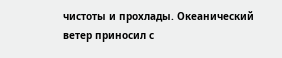чистоты и прохлады. Океанический ветер приносил с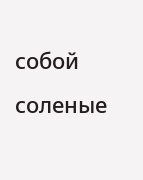собой соленые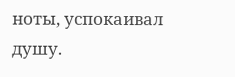ноты, успокаивал душу.